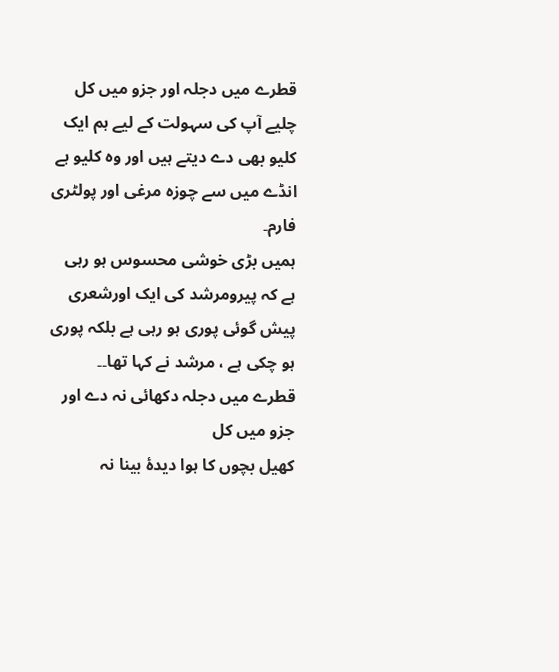قطرے میں دجلہ اور جزو میں کل
چلیے آپ کی سہولت کے لیے ہم ایک کلیو بھی دے دیتے ہیں اور وہ کلیو ہے انڈے میں سے چوزہ مرغی اور پولٹری فارم۔
ہمیں بڑی خوشی محسوس ہو رہی ہے کہ پیرومرشد کی ایک اورشعری پیش گوئی پوری ہو رہی ہے بلکہ پوری ہو چکی ہے ، مرشد نے کہا تھا۔۔
قطرے میں دجلہ دکھائی نہ دے اور جزو میں کل
کھیل بچوں کا ہوا دیدۂ بینا نہ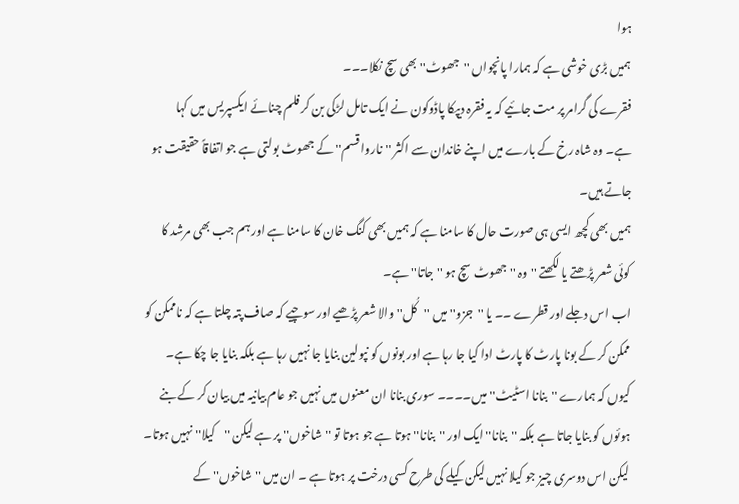ہوا
ہمیں بڑی خوشی ہے کہ ہمارا پانچواں ''جھوٹ'' بھی سچ نکلا۔۔۔
فقرے کی گرامر پر مت جائیے کہ یہ فقرہ دیپکا پاڈوکون نے ایک تامل لڑکی بن کر فلم چنائے ایکسپریس میں کہا ہے۔ وہ شاہ رخ کے بارے میں اپنے خاندان سے اکثر ''ناروا قسم'' کے جھوٹ بولتی ہے جو اتفاقاً حقیقت ہو جاتے ہیں۔
ہمیں بھی کچھ ایسی ہی صورت حال کا سامنا ہے کہ ہمیں بھی کنگ خان کا سامنا ہے اور ہم جب بھی مرشد کا کوئی شعر پڑھتے یا لکھتے ''وہ '' جھوٹ سچ ہو ''جاتا'' ہے۔
اب اس دجلے اور قطرے ۔۔ یا ''جزو'' میں ''کُل'' والا شعر پڑھیے اور سوچیے کہ صاف پتہ چلتا ہے کہ ناممکن کو ممکن کر کے بونا پارٹ کا پارٹ ادا کیا جا رہا ہے اور بونوں کو نپولین بنایا جا نہیں رہا ہے بلکہ بنایا جا چکا ہے۔
کیوں کہ ہمارے ''بنانا اسٹیٹ'' میں۔۔۔۔ سوری بنانا ان معنوں میں نہیں جو عام بیانیہ میں بیان کر کے بنے ہوئوں کو بنایا جاتا ہے بلکہ ''بنانا'' ایک اور ''بنانا'' ہوتا ہے جو ہوتا تو ''شاخوں'' پر ہے لیکن ''کیلا'' نہیں ہوتا۔
لیکن اس دوسری چیز جو کیلا نہیں لیکن کیلے کی طرح کسی درخت پر ہوتا ہے ۔ ان میں ''شاخوں'' کے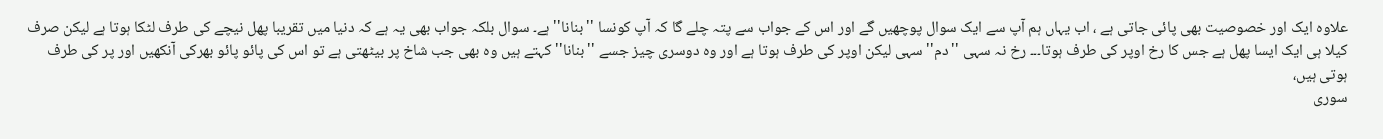علاوہ ایک اور خصوصیت بھی پائی جاتی ہے ، اب یہاں ہم آپ سے ایک سوال پوچھیں گے اور اس کے جواب سے پتہ چلے گا کہ آپ کونسا ''بنانا'' ہے۔ سوال بلکہ جواب بھی یہ ہے کہ دنیا میں تقریبا پھل نیچے کی طرف لٹکا ہوتا ہے لیکن صرف کیلا ہی ایک ایسا پھل ہے جس کا رخ اوپر کی طرف ہوتا۔۔۔ رخ نہ سہی ''دم'' سہی لیکن اوپر کی طرف ہوتا ہے اور وہ دوسری چیز جسے ''بنانا'' کہتے ہیں وہ بھی جب شاخ پر بیٹھتی ہے تو اس کی پائو پائو بھرکی آنکھیں اور پر کی طرف ہوتی ہیں،
سوری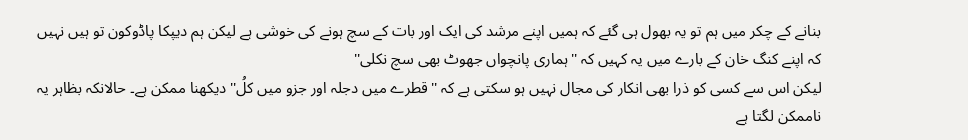بنانے کے چکر میں ہم تو یہ بھول ہی گئے کہ ہمیں اپنے مرشد کی ایک اور بات کے سچ ہونے کی خوشی ہے لیکن ہم دیپکا پاڈوکون تو ہیں نہیں کہ اپنے کنگ خان کے بارے میں یہ کہیں کہ ''ہماری پانچواں جھوٹ بھی سچ نکلی''
لیکن اس سے کسی کو ذرا بھی انکار کی مجال نہیں ہو سکتی ہے کہ ''قطرے میں دجلہ اور جزو میں کلُ'' دیکھنا ممکن ہے۔ حالانکہ بظاہر یہ ناممکن لگتا ہے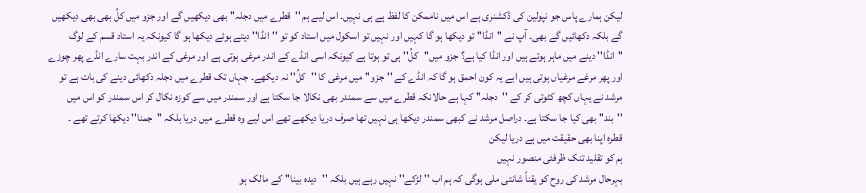لیکن ہمارے پاس جو نپولین کی ڈکشنری ہے اس میں ناممکن کا لفظ ہے ہی نہیں۔ اس لیے ہم ''قطرے میں دجلہ'' بھی دیکھیں گے اور جزو میں کلُ بھی بھی دیکھیں گے بلکہ دکھائیں گے بھی۔ آپ نے ''انڈا'' تو دیکھا ہو گا کہیں اور نہیں تو اسکول میں استاد کو تو ''انڈا'' دیتے ہوئے دیکھا ہو گا کیونکہ یہ استاد قسم کے لوگ ''انڈا'' دینے میں ماہر ہوتے ہیں اور انڈا کیا ہے؟ جزو میں''کلُ'' ہی تو ہوتا ہے کیونکہ اسی انڈے کے اندر مرغی ہوتی ہے اور مرغی کے اندر بہت سارے انڈے پھر چوزے اور پھر مرغے مرغیاں ہوتی ہیں ابے یہ کون احمق ہو گا کہ انڈے کے ''جزو'' میں مرغی کا ''کلُ'' نہ دیکھے۔ جہاں تک قطرے میں دجلہ دکھائی دینے کی بات ہے تو مرشد نے یہاں کچھ کٹوتی کر کے ''دجلہ'' کہا ہے حالانکہ قطرے میں سے سمندر بھی نکالا جا سکتا ہے اور سمندر میں سے کوزہ نکال کر اس سمندر کو اس میں ''بند'' بھی کیا جا سکتا ہے۔ دراصل مرشد نے کبھی سمندر دیکھا ہی نہیں تھا صرف دریا دیکھے تھے اس لیے وہ قطرے میں دریا بلکہ ''جمنا'' دیکھا کرتے تھے ۔
قطرہ اپنا بھی حقیقت میں ہے دریا لیکن
ہم کو تقلید تنک ظرفئی منصور نہیں
بہرحال مرشد کی روح کو یقناً شانتی ملی ہوگی کہ ہم اب ''لڑکے'' نہیں رہے ہیں بلکہ ''دیدہ بینا'' کے مالک ہو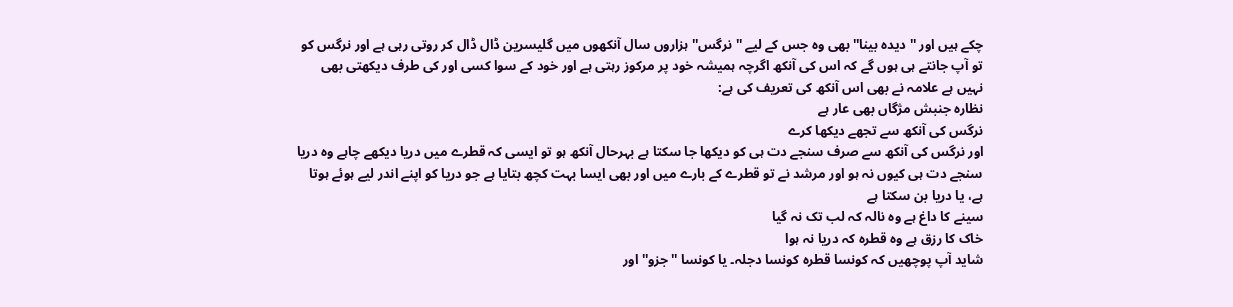چکے ہیں اور ''دیدہ بینا'' بھی وہ جس کے لیے ''نرگس'' ہزاروں سال آنکھوں میں گلیسرین ڈال ڈال کر روتی رہی ہے اور نرگس کو تو آپ جانتے ہی ہوں گے کہ اس کی آنکھ اگرچہ ہمیشہ خود پر مرکوز رہتی ہے اور خود کے سوا کسی اور کی طرف دیکھتی بھی نہیں ہے علامہ نے بھی اس آنکھ کی تعریف کی ہے:
نظارہ جنبش مژگاں بھی عار ہے
نرگس کی آنکھ سے تجھے دیکھا کرے
اور نرگس کی آنکھ سے صرف سنجے دت ہی کو دیکھا جا سکتا ہے بہرحال آنکھ ہو تو ایسی کہ قطرے میں دریا دیکھے چاہے وہ دریا سنجے دت ہی کیوں نہ ہو اور مرشد نے تو قطرے کے بارے میں اور بھی ایسا بہت کچھ بتایا ہے جو دریا کو اپنے اندر لیے ہوئے ہوتا ہے، یا دریا بن سکتا ہے
سینے کا داغ ہے وہ نالہ کہ لب تک نہ گیا
خاک کا رزق ہے وہ قطرہ کہ دریا نہ ہوا
شاید آپ پوچھیں کہ کونسا قطرہ کونسا دجلہ۔ یا کونسا ''جزو'' اور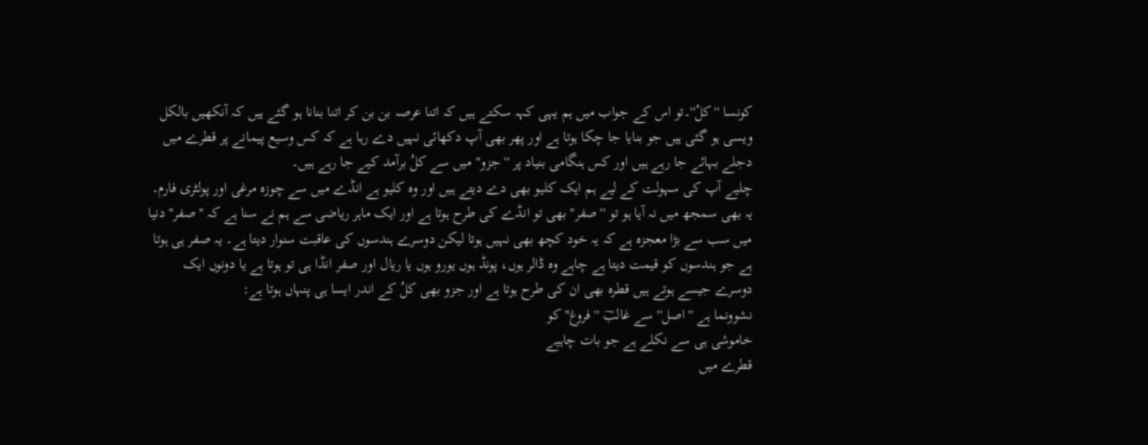کونسا ''کلُ''۔تو اس کے جواب میں ہم یہی کہہ سکتے ہیں کہ اتنا عرصہ بن بن کر اتنا بنانا ہو گئے ہیں کہ آنکھیں بالکل ویسی ہو گئی ہیں جو بنایا جا چکا ہوتا ہے اور پھر بھی آپ دکھائی نہیں دے رہا ہے کہ کس وسیع پیمانے پر قطرے میں دجلے بہائے جا رہے ہیں اور کس ہنگامی بنیاد پر ''جزو'' میں سے کلُ برآمد کیے جا رہے ہیں۔
چلیے آپ کی سہولت کے لیے ہم ایک کلیو بھی دے دیتے ہیں اور وہ کلیو ہے انڈے میں سے چوزہ مرغی اور پولٹری فارم۔ یہ بھی سمجھ میں نہ آیا ہو تو ''صفر'' بھی تو انڈے کی طرح ہوتا ہے اور ایک ماہر ریاضی سے ہم نے سنا ہے کہ ''صفر'' دنیا میں سب سے بڑا معجزہ ہے کہ یہ خود کچھ بھی نہیں ہوتا لیکن دوسرے ہندسوں کی عاقبت سنوار دیتا ہے۔ یہ صفر ہی ہوتا ہے جو ہندسوں کو قیمت دیتا ہے چاہے وہ ڈالر ہوں، پونڈ ہوں یورو ہوں یا ریال اور صفر انڈا ہی تو ہوتا ہے یا دونوں ایک دوسرے جیسے ہوتے ہیں قطرہ بھی ان کی طرح ہوتا ہے اور جزو بھی کلُ کے اندر ایسا ہی پنہاں ہوتا ہے:
نشوونما ہے ''اصل'' سے غالبؔ ''فروغ'' کو
خاموشی ہی سے نکلے ہے جو بات چاہیے
قطرے میں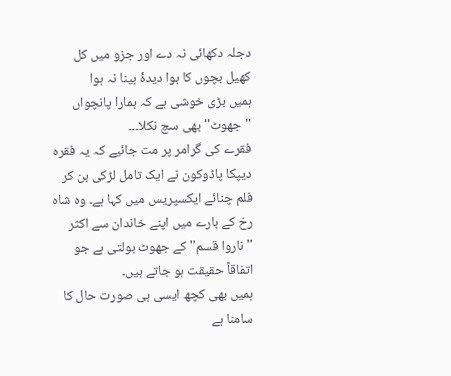دجلہ دکھائی نہ دے اور جزو میں کل
کھیل بچوں کا ہوا دیدۂ بینا نہ ہوا
ہمیں بڑی خوشی ہے کہ ہمارا پانچواں ''جھوٹ'' بھی سچ نکلا۔۔۔
فقرے کی گرامر پر مت جائیے کہ یہ فقرہ دیپکا پاڈوکون نے ایک تامل لڑکی بن کر فلم چنائے ایکسپریس میں کہا ہے۔ وہ شاہ رخ کے بارے میں اپنے خاندان سے اکثر ''ناروا قسم'' کے جھوٹ بولتی ہے جو اتفاقاً حقیقت ہو جاتے ہیں۔
ہمیں بھی کچھ ایسی ہی صورت حال کا سامنا ہے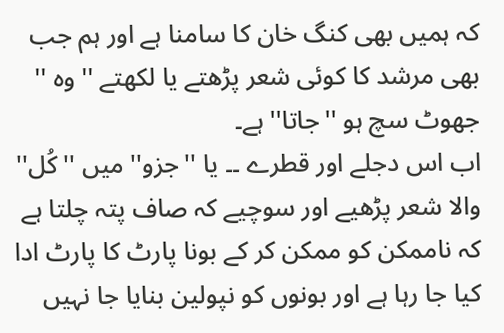کہ ہمیں بھی کنگ خان کا سامنا ہے اور ہم جب بھی مرشد کا کوئی شعر پڑھتے یا لکھتے ''وہ '' جھوٹ سچ ہو ''جاتا'' ہے۔
اب اس دجلے اور قطرے ۔۔ یا ''جزو'' میں ''کُل'' والا شعر پڑھیے اور سوچیے کہ صاف پتہ چلتا ہے کہ ناممکن کو ممکن کر کے بونا پارٹ کا پارٹ ادا کیا جا رہا ہے اور بونوں کو نپولین بنایا جا نہیں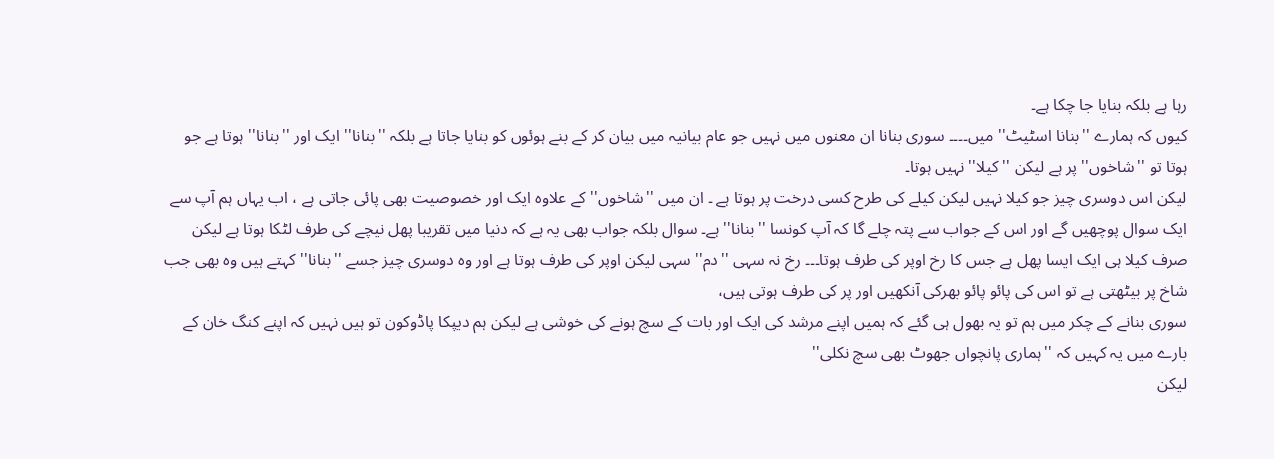رہا ہے بلکہ بنایا جا چکا ہے۔
کیوں کہ ہمارے ''بنانا اسٹیٹ'' میں۔۔۔۔ سوری بنانا ان معنوں میں نہیں جو عام بیانیہ میں بیان کر کے بنے ہوئوں کو بنایا جاتا ہے بلکہ ''بنانا'' ایک اور ''بنانا'' ہوتا ہے جو ہوتا تو ''شاخوں'' پر ہے لیکن ''کیلا'' نہیں ہوتا۔
لیکن اس دوسری چیز جو کیلا نہیں لیکن کیلے کی طرح کسی درخت پر ہوتا ہے ۔ ان میں ''شاخوں'' کے علاوہ ایک اور خصوصیت بھی پائی جاتی ہے ، اب یہاں ہم آپ سے ایک سوال پوچھیں گے اور اس کے جواب سے پتہ چلے گا کہ آپ کونسا ''بنانا'' ہے۔ سوال بلکہ جواب بھی یہ ہے کہ دنیا میں تقریبا پھل نیچے کی طرف لٹکا ہوتا ہے لیکن صرف کیلا ہی ایک ایسا پھل ہے جس کا رخ اوپر کی طرف ہوتا۔۔۔ رخ نہ سہی ''دم'' سہی لیکن اوپر کی طرف ہوتا ہے اور وہ دوسری چیز جسے ''بنانا'' کہتے ہیں وہ بھی جب شاخ پر بیٹھتی ہے تو اس کی پائو پائو بھرکی آنکھیں اور پر کی طرف ہوتی ہیں،
سوری بنانے کے چکر میں ہم تو یہ بھول ہی گئے کہ ہمیں اپنے مرشد کی ایک اور بات کے سچ ہونے کی خوشی ہے لیکن ہم دیپکا پاڈوکون تو ہیں نہیں کہ اپنے کنگ خان کے بارے میں یہ کہیں کہ ''ہماری پانچواں جھوٹ بھی سچ نکلی''
لیکن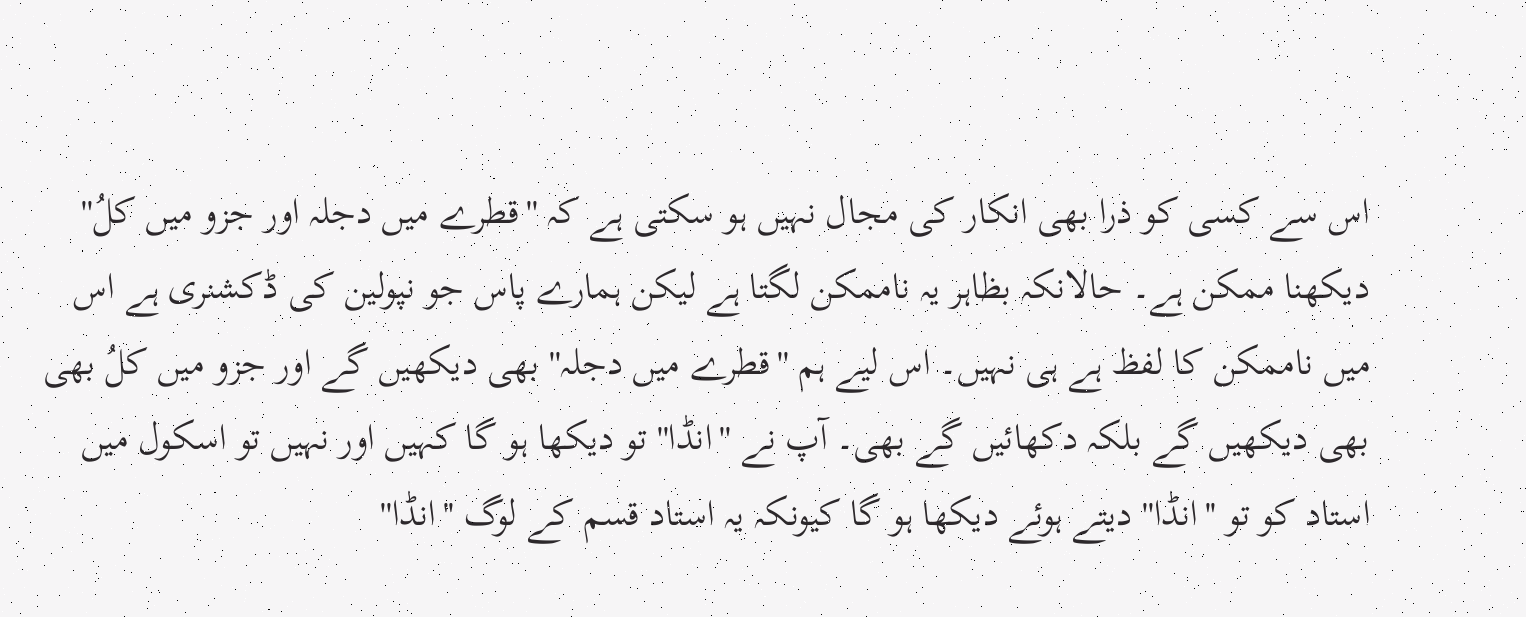اس سے کسی کو ذرا بھی انکار کی مجال نہیں ہو سکتی ہے کہ ''قطرے میں دجلہ اور جزو میں کلُ'' دیکھنا ممکن ہے۔ حالانکہ بظاہر یہ ناممکن لگتا ہے لیکن ہمارے پاس جو نپولین کی ڈکشنری ہے اس میں ناممکن کا لفظ ہے ہی نہیں۔ اس لیے ہم ''قطرے میں دجلہ'' بھی دیکھیں گے اور جزو میں کلُ بھی بھی دیکھیں گے بلکہ دکھائیں گے بھی۔ آپ نے ''انڈا'' تو دیکھا ہو گا کہیں اور نہیں تو اسکول میں استاد کو تو ''انڈا'' دیتے ہوئے دیکھا ہو گا کیونکہ یہ استاد قسم کے لوگ ''انڈا''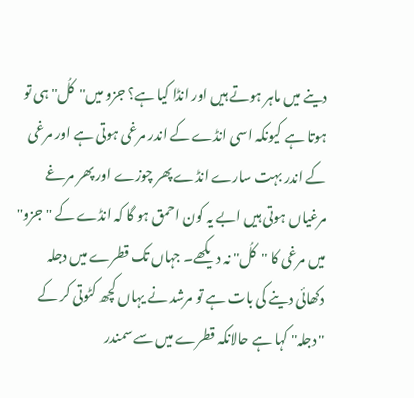دینے میں ماہر ہوتے ہیں اور انڈا کیا ہے؟ جزو میں''کلُ'' ہی تو ہوتا ہے کیونکہ اسی انڈے کے اندر مرغی ہوتی ہے اور مرغی کے اندر بہت سارے انڈے پھر چوزے اور پھر مرغے مرغیاں ہوتی ہیں ابے یہ کون احمق ہو گا کہ انڈے کے ''جزو'' میں مرغی کا ''کلُ'' نہ دیکھے۔ جہاں تک قطرے میں دجلہ دکھائی دینے کی بات ہے تو مرشد نے یہاں کچھ کٹوتی کر کے ''دجلہ'' کہا ہے حالانکہ قطرے میں سے سمندر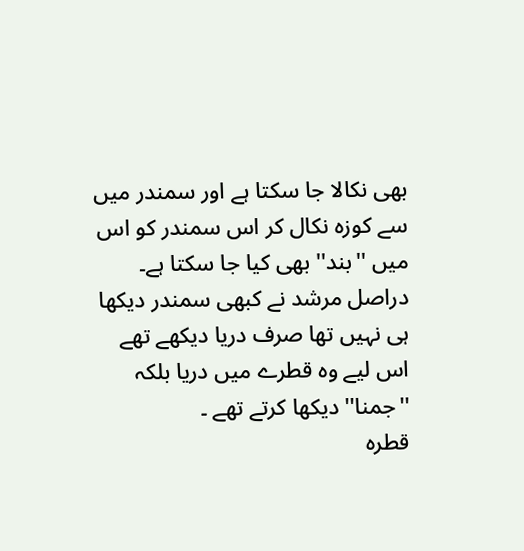بھی نکالا جا سکتا ہے اور سمندر میں سے کوزہ نکال کر اس سمندر کو اس میں ''بند'' بھی کیا جا سکتا ہے۔ دراصل مرشد نے کبھی سمندر دیکھا ہی نہیں تھا صرف دریا دیکھے تھے اس لیے وہ قطرے میں دریا بلکہ ''جمنا'' دیکھا کرتے تھے ۔
قطرہ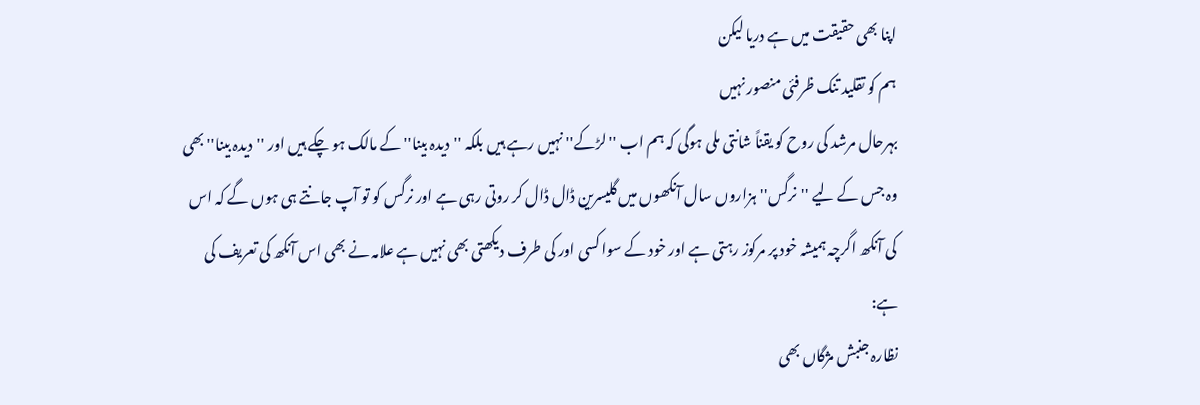اپنا بھی حقیقت میں ہے دریا لیکن
ہم کو تقلید تنک ظرفئی منصور نہیں
بہرحال مرشد کی روح کو یقناً شانتی ملی ہوگی کہ ہم اب ''لڑکے'' نہیں رہے ہیں بلکہ ''دیدہ بینا'' کے مالک ہو چکے ہیں اور ''دیدہ بینا'' بھی وہ جس کے لیے ''نرگس'' ہزاروں سال آنکھوں میں گلیسرین ڈال ڈال کر روتی رہی ہے اور نرگس کو تو آپ جانتے ہی ہوں گے کہ اس کی آنکھ اگرچہ ہمیشہ خود پر مرکوز رہتی ہے اور خود کے سوا کسی اور کی طرف دیکھتی بھی نہیں ہے علامہ نے بھی اس آنکھ کی تعریف کی ہے:
نظارہ جنبش مژگاں بھی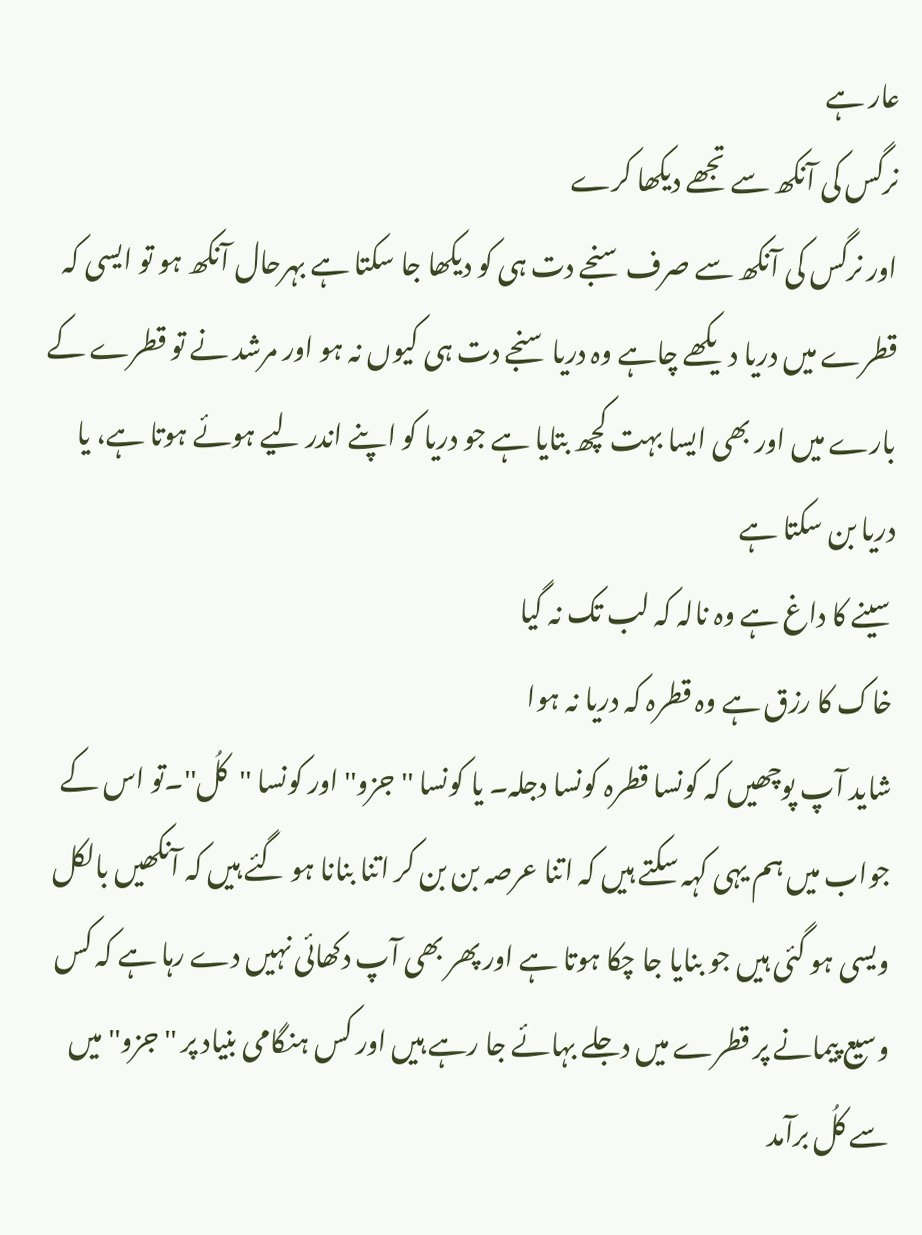عار ہے
نرگس کی آنکھ سے تجھے دیکھا کرے
اور نرگس کی آنکھ سے صرف سنجے دت ہی کو دیکھا جا سکتا ہے بہرحال آنکھ ہو تو ایسی کہ قطرے میں دریا دیکھے چاہے وہ دریا سنجے دت ہی کیوں نہ ہو اور مرشد نے تو قطرے کے بارے میں اور بھی ایسا بہت کچھ بتایا ہے جو دریا کو اپنے اندر لیے ہوئے ہوتا ہے، یا دریا بن سکتا ہے
سینے کا داغ ہے وہ نالہ کہ لب تک نہ گیا
خاک کا رزق ہے وہ قطرہ کہ دریا نہ ہوا
شاید آپ پوچھیں کہ کونسا قطرہ کونسا دجلہ۔ یا کونسا ''جزو'' اور کونسا ''کلُ''۔تو اس کے جواب میں ہم یہی کہہ سکتے ہیں کہ اتنا عرصہ بن بن کر اتنا بنانا ہو گئے ہیں کہ آنکھیں بالکل ویسی ہو گئی ہیں جو بنایا جا چکا ہوتا ہے اور پھر بھی آپ دکھائی نہیں دے رہا ہے کہ کس وسیع پیمانے پر قطرے میں دجلے بہائے جا رہے ہیں اور کس ہنگامی بنیاد پر ''جزو'' میں سے کلُ برآمد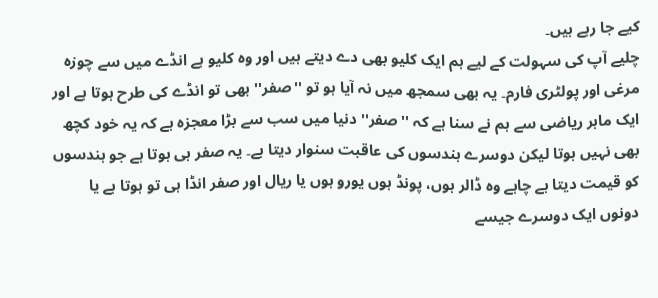کیے جا رہے ہیں۔
چلیے آپ کی سہولت کے لیے ہم ایک کلیو بھی دے دیتے ہیں اور وہ کلیو ہے انڈے میں سے چوزہ مرغی اور پولٹری فارم۔ یہ بھی سمجھ میں نہ آیا ہو تو ''صفر'' بھی تو انڈے کی طرح ہوتا ہے اور ایک ماہر ریاضی سے ہم نے سنا ہے کہ ''صفر'' دنیا میں سب سے بڑا معجزہ ہے کہ یہ خود کچھ بھی نہیں ہوتا لیکن دوسرے ہندسوں کی عاقبت سنوار دیتا ہے۔ یہ صفر ہی ہوتا ہے جو ہندسوں کو قیمت دیتا ہے چاہے وہ ڈالر ہوں، پونڈ ہوں یورو ہوں یا ریال اور صفر انڈا ہی تو ہوتا ہے یا دونوں ایک دوسرے جیسے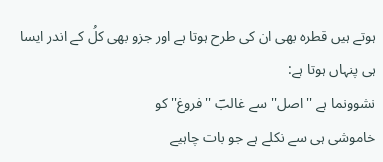ہوتے ہیں قطرہ بھی ان کی طرح ہوتا ہے اور جزو بھی کلُ کے اندر ایسا ہی پنہاں ہوتا ہے:
نشوونما ہے ''اصل'' سے غالبؔ ''فروغ'' کو
خاموشی ہی سے نکلے ہے جو بات چاہیے